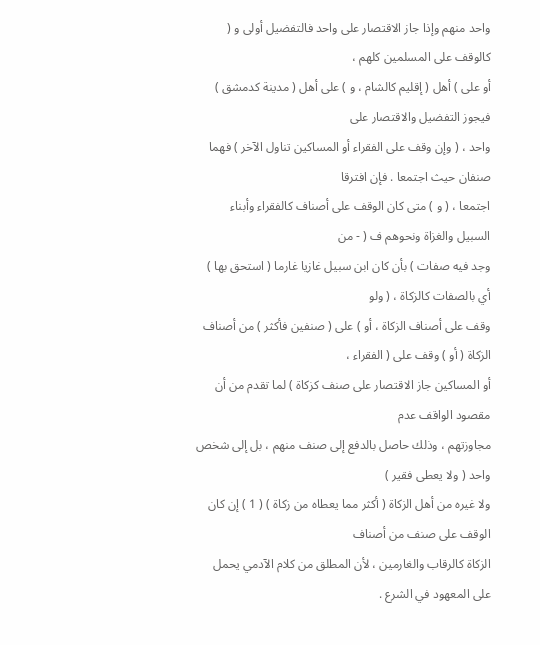واحد منهم وإذا جاز الاقتصار على واحد فالتفضيل أولى و ( كالوقف على المسلمين كلهم ،
أو على ) أهل ( إقليم كالشام ، و ) على أهل ( مدينة كدمشق ) فيجوز التفضيل والاقتصار على
واحد ، ( وإن وقف على الفقراء أو المساكين تناول الآخر ) فهما صنفان حيث اجتمعا . فإن افترقا
اجتمعا ، ( و ) متى كان الوقف على أصناف كالفقراء وأبناء السبيل والغزاة ونحوهم ف ( - من
وجد فيه صفات ) بأن كان ابن سبيل غازيا غارما ( استحق بها ) أي بالصفات كالزكاة ، ( ولو
وقف على أصناف الزكاة ، أو ) على ( صنفين فأكثر ) من أصناف الزكاة ( أو ) وقف على ( الفقراء ،
أو المساكين جاز الاقتصار على صنف كزكاة ) لما تقدم من أن مقصود الواقف عدم
مجاوزتهم ، وذلك حاصل بالدفع إلى صنف منهم ، بل إلى شخص واحد ( ولا يعطى فقير )
ولا غيره من أهل الزكاة ( أكثر مما يعطاه من زكاة ) ( 1 ) إن كان الوقف على صنف من أصناف
الزكاة كالرقاب والغارمين ، لأن المطلق من كلام الآدمي يحمل على المعهود في الشرع .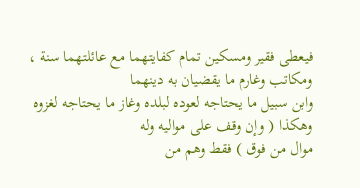فيعطى فقير ومسكين تمام كفايتهما مع عائلتهما سنة ، ومكاتب وغارم ما يقضيان به دينهما
وابن سبيل ما يحتاجه لعوده لبلده وغاز ما يحتاجه لغزوه وهكذا ( وإن وقف على مواليه وله
موال من فوق ) فقط وهم من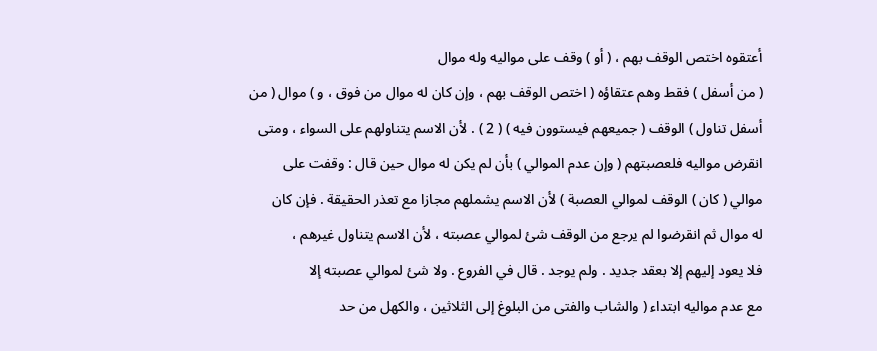أعتقوه اختص الوقف بهم ، ( أو ) وقف على مواليه وله موال
( من أسفل ) فقط وهم عتقاؤه ( اختص الوقف بهم ، وإن كان له موال من فوق ، و ) موال ( من
أسفل تناول ) الوقف ( جميعهم فيستوون فيه ) ( 2 ) . لأن الاسم يتناولهم على السواء ، ومتى
انقرض مواليه فلعصبتهم ( وإن عدم الموالي ) بأن لم يكن له موال حين قال : وقفت على
موالي ( كان ) الوقف لموالي العصبة ) لأن الاسم يشملهم مجازا مع تعذر الحقيقة . فإن كان
له موال ثم انقرضوا لم يرجع من الوقف شئ لموالي عصبته ، لأن الاسم يتناول غيرهم ،
فلا يعود إليهم إلا بعقد جديد . ولم يوجد . قال في الفروع . ولا شئ لموالي عصبته إلا
مع عدم مواليه ابتداء ( والشاب والفتى من البلوغ إلى الثلاثين ، والكهل من حد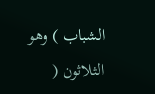الشباب ) وهو
الثلاثون (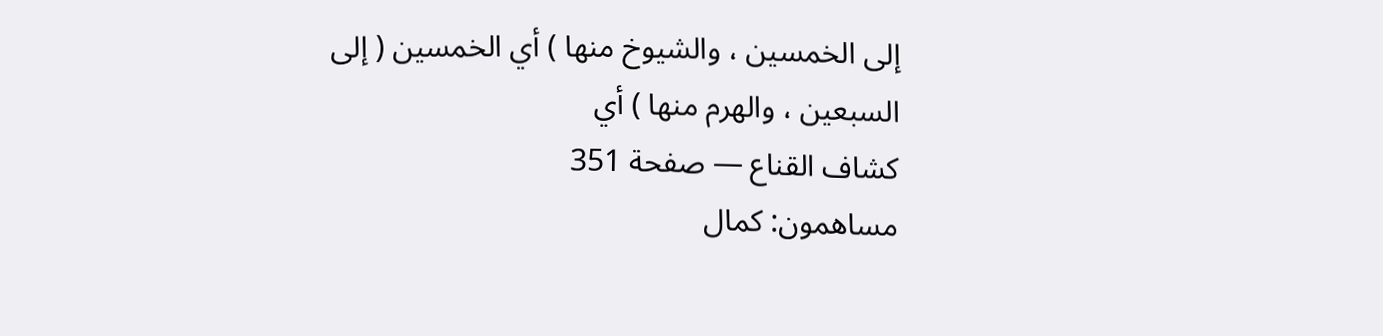إلى الخمسين ، والشيوخ منها ) أي الخمسين ( إلى السبعين ، والهرم منها ) أي
كشاف القناع — صفحة 351
مساهمون: كمال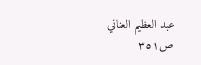عبد العظيم العناني
ص٣٥١